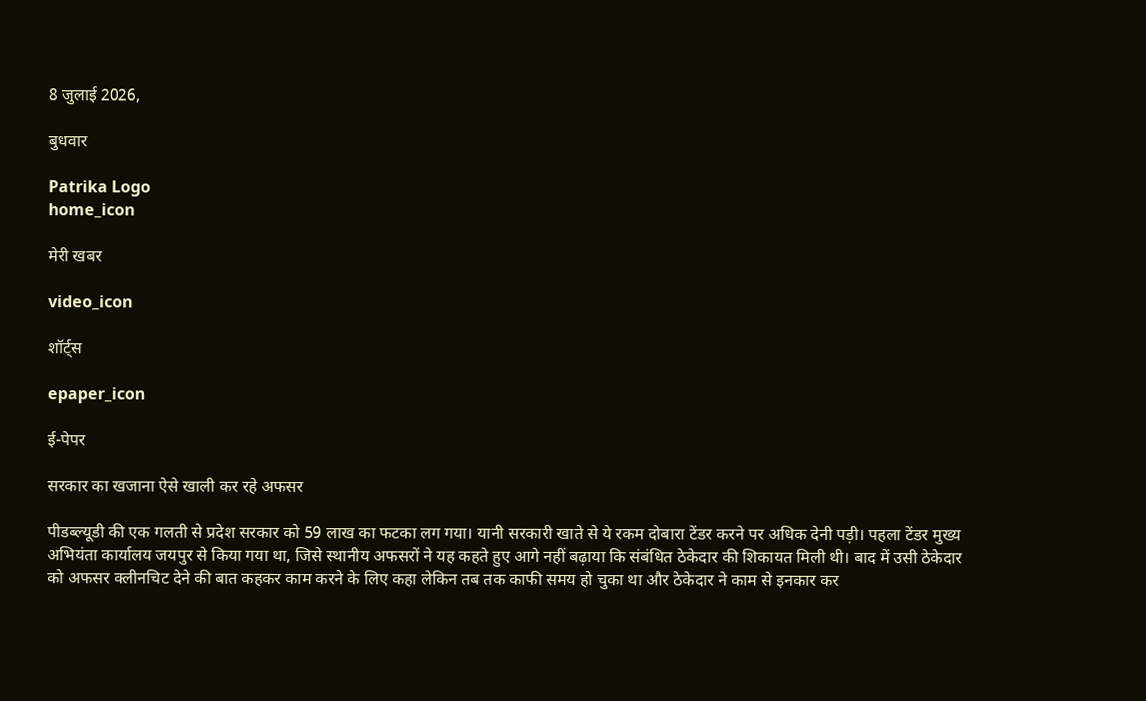8 जुलाई 2026,

बुधवार

Patrika Logo
home_icon

मेरी खबर

video_icon

शॉर्ट्स

epaper_icon

ई-पेपर

सरकार का खजाना ऐसे खाली कर रहे अफसर

पीडब्ल्यूडी की एक गलती से प्रदेश सरकार को 59 लाख का फटका लग गया। यानी सरकारी खाते से ये रकम दोबारा टेंडर करने पर अधिक देनी पड़ी। पहला टेंडर मुख्य अभियंता कार्यालय जयपुर से किया गया था, जिसे स्थानीय अफसरों ने यह कहते हुए आगे नहीं बढ़ाया कि संबंधित ठेकेदार की शिकायत मिली थी। बाद में उसी ठेकेदार को अफसर क्लीनचिट देने की बात कहकर काम करने के लिए कहा लेकिन तब तक काफी समय हो चुका था और ठेकेदार ने काम से इनकार कर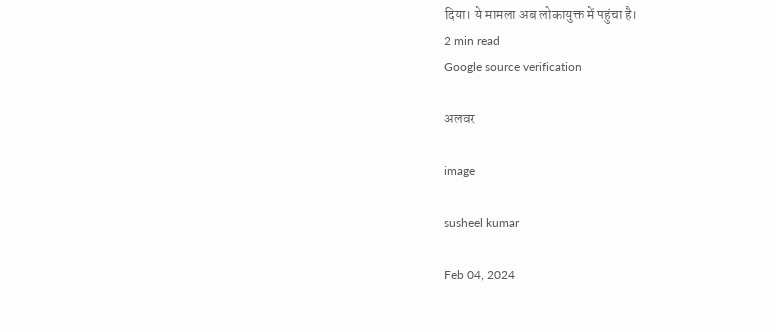दिया। ये मामला अब लोकायुक्त में पहुंचा है।
2 min read
Google source verification

अलवर

image

susheel kumar

Feb 04, 2024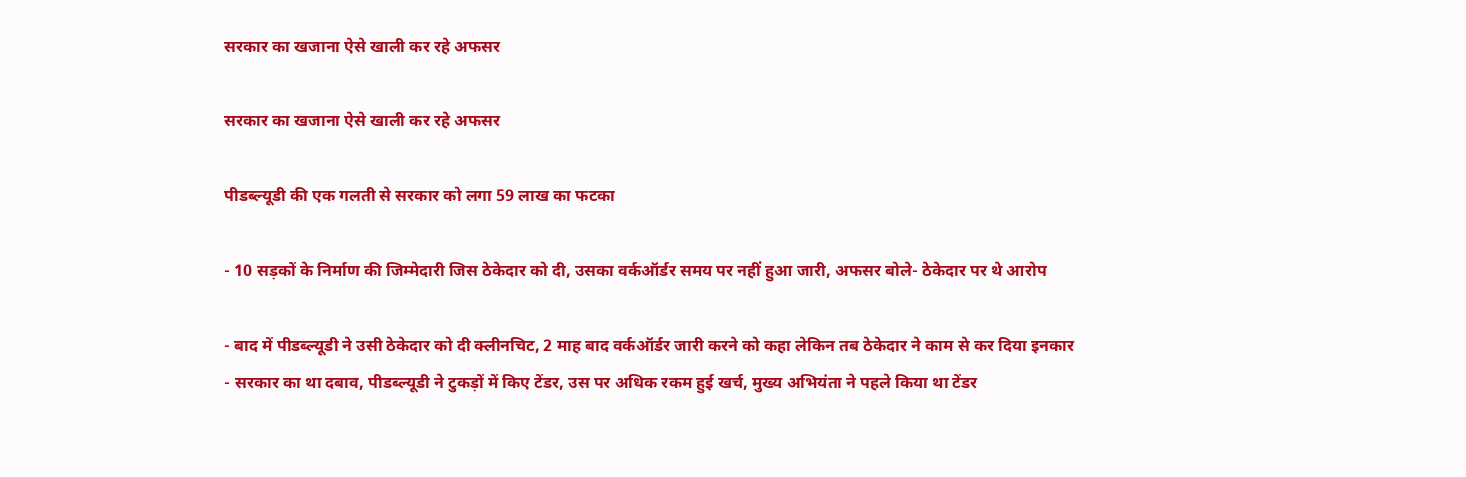सरकार का खजाना ऐसे खाली कर रहे अफसर

सरकार का खजाना ऐसे खाली कर रहे अफसर

पीडब्ल्यूडी की एक गलती से सरकार को लगा 59 लाख का फटका

- 10 सड़कों के निर्माण की जिम्मेदारी जिस ठेकेदार को दी, उसका वर्कऑर्डर समय पर नहीं हुआ जारी, अफसर बोले- ठेकेदार पर थे आरोप

- बाद में पीडब्ल्यूडी ने उसी ठेकेदार को दी क्लीनचिट, 2 माह बाद वर्कऑर्डर जारी करने को कहा लेकिन तब ठेकेदार ने काम से कर दिया इनकार
- सरकार का था दबाव, पीडब्ल्यूडी ने टुकड़ों में किए टेंडर, उस पर अधिक रकम हुई खर्च, मुख्य अभियंता ने पहले किया था टेंडर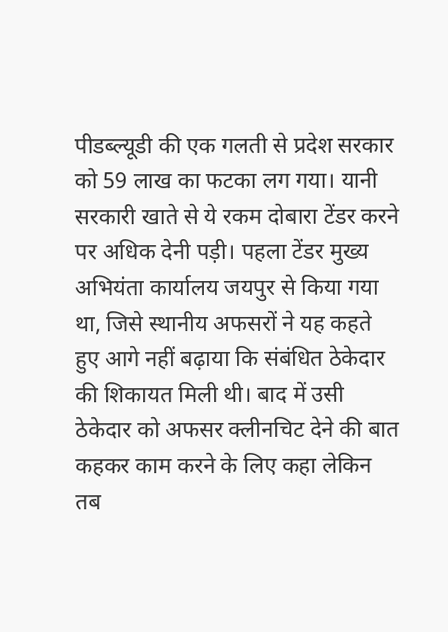पीडब्ल्यूडी की एक गलती से प्रदेश सरकार को 59 लाख का फटका लग गया। यानी सरकारी खाते से ये रकम दोबारा टेंडर करने पर अधिक देनी पड़ी। पहला टेंडर मुख्य अभियंता कार्यालय जयपुर से किया गया था, जिसे स्थानीय अफसरों ने यह कहते हुए आगे नहीं बढ़ाया कि संबंधित ठेकेदार की शिकायत मिली थी। बाद में उसी ठेकेदार को अफसर क्लीनचिट देने की बात कहकर काम करने के लिए कहा लेकिन तब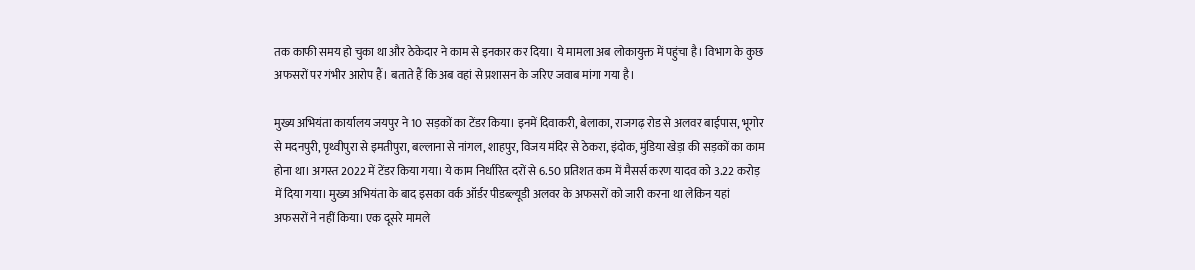तक काफी समय हो चुका था और ठेकेदार ने काम से इनकार कर दिया। ये मामला अब लोकायुक्त में पहुंचा है। विभाग के कुछ अफसरों पर गंभीर आरोप हैं। बताते हैं कि अब वहां से प्रशासन के जरिए जवाब मांगा गया है।

मुख्य अभियंता कार्यालय जयपुर ने 10 सड़कों का टेंडर किया। इनमें दिवाकरी, बेलाका, राजगढ़ रोड से अलवर बाईपास, भूगोर से मदनपुरी, पृथ्वीपुरा से इमतीपुरा, बल्लाना से नांगल, शाहपुर, विजय मंदिर से ठेकरा, इंदोक, मुंडिया खेड़ा की सड़कों का काम होना था। अगस्त 2022 में टेंडर किया गया। ये काम निर्धारित दरों से 6.50 प्रतिशत कम में मैसर्स करण यादव को 3.22 करोड़ में दिया गया। मुख्य अभियंता के बाद इसका वर्क ऑर्डर पीडब्ल्यूडी अलवर के अफसरों को जारी करना था लेकिन यहां अफसरों ने नहीं किया। एक दूसरे मामले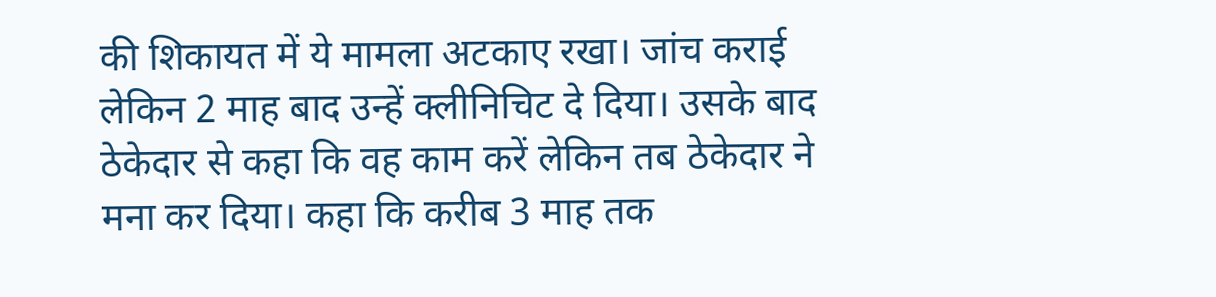की शिकायत में ये मामला अटकाए रखा। जांच कराई लेकिन 2 माह बाद उन्हें क्लीनिचिट दे दिया। उसके बाद ठेकेदार से कहा कि वह काम करें लेकिन तब ठेकेदार ने मना कर दिया। कहा कि करीब 3 माह तक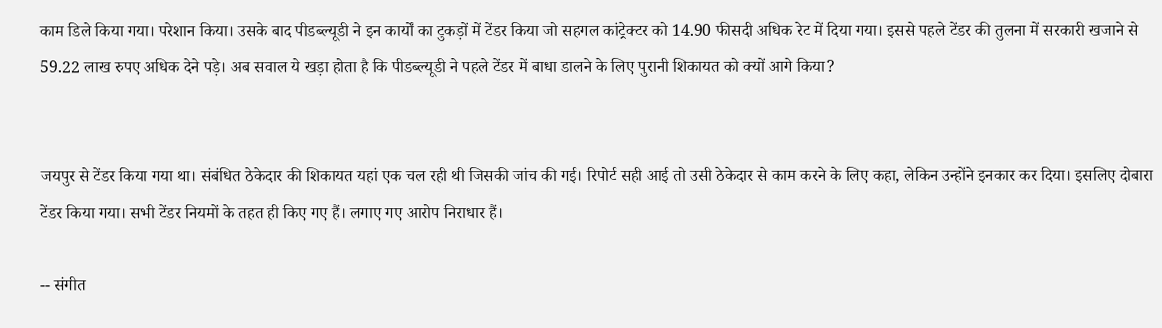काम डिले किया गया। परेशान किया। उसके बाद पीडब्ल्यूडी ने इन कार्यों का टुकड़ों में टेंडर किया जो सहगल कांट्रेक्टर को 14.90 फीसदी अधिक रेट में दिया गया। इससे पहले टेंडर की तुलना में सरकारी खजाने से 59.22 लाख रुपए अधिक देने पड़े। अब सवाल ये खड़ा होता है कि पीडब्ल्यूडी ने पहले टेंडर में बाधा डालने के लिए पुरानी शिकायत को क्यों आगे किया?


जयपुर से टेंडर किया गया था। संबंधित ठेकेदार की शिकायत यहां एक चल रही थी जिसकी जांच की गई। रिपोर्ट सही आई तो उसी ठेकेदार से काम करने के लिए कहा, लेकिन उन्होंने इनकार कर दिया। इसलिए दोबारा टेंडर किया गया। सभी टेंडर नियमों के तहत ही किए गए हैं। लगाए गए आरोप निराधार हैं।

-- संगीत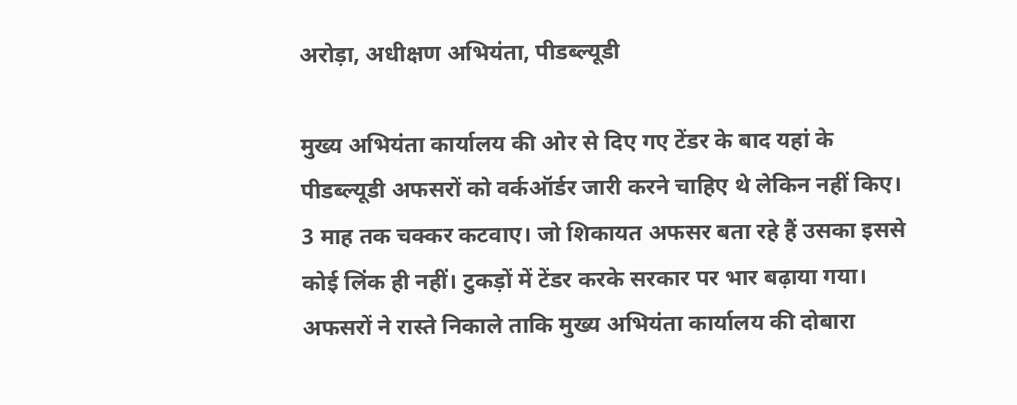अरोड़ा, अधीक्षण अभियंता, पीडब्ल्यूडी

मुख्य अभियंता कार्यालय की ओर से दिए गए टेंडर के बाद यहां के पीडब्ल्यूडी अफसरों को वर्कऑर्डर जारी करने चाहिए थे लेकिन नहीं किए। 3 माह तक चक्कर कटवाए। जो शिकायत अफसर बता रहे हैं उसका इससे कोई लिंक ही नहीं। टुकड़ों में टेंडर करके सरकार पर भार बढ़ाया गया। अफसरों ने रास्ते निकाले ताकि मुख्य अभियंता कार्यालय की दोबारा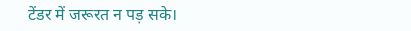टेंडर में जरूरत न पड़ सके।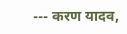--- करण यादव,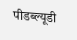पीडब्ल्यूडी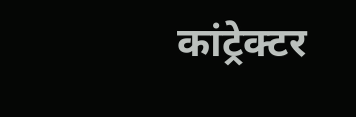कांट्रेक्टर